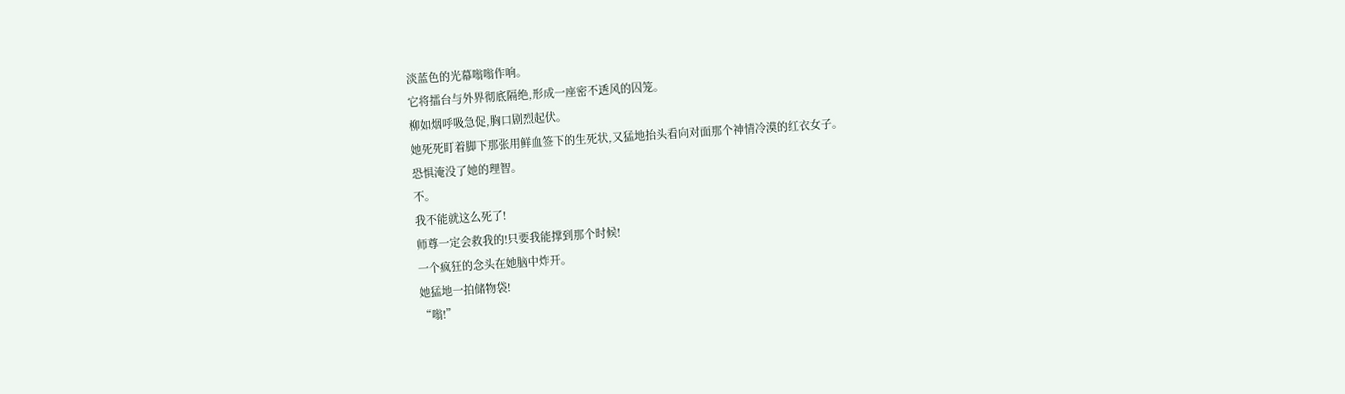淡蓝色的光幕嗡嗡作响。
它将擂台与外界彻底隔绝,形成一座密不透风的囚笼。
柳如烟呼吸急促,胸口剧烈起伏。
她死死盯着脚下那张用鲜血签下的生死状,又猛地抬头看向对面那个神情冷漠的红衣女子。
恐惧淹没了她的理智。
不。
我不能就这么死了!
师尊一定会救我的!只要我能撑到那个时候!
一个疯狂的念头在她脑中炸开。
她猛地一拍储物袋!
“嗡!”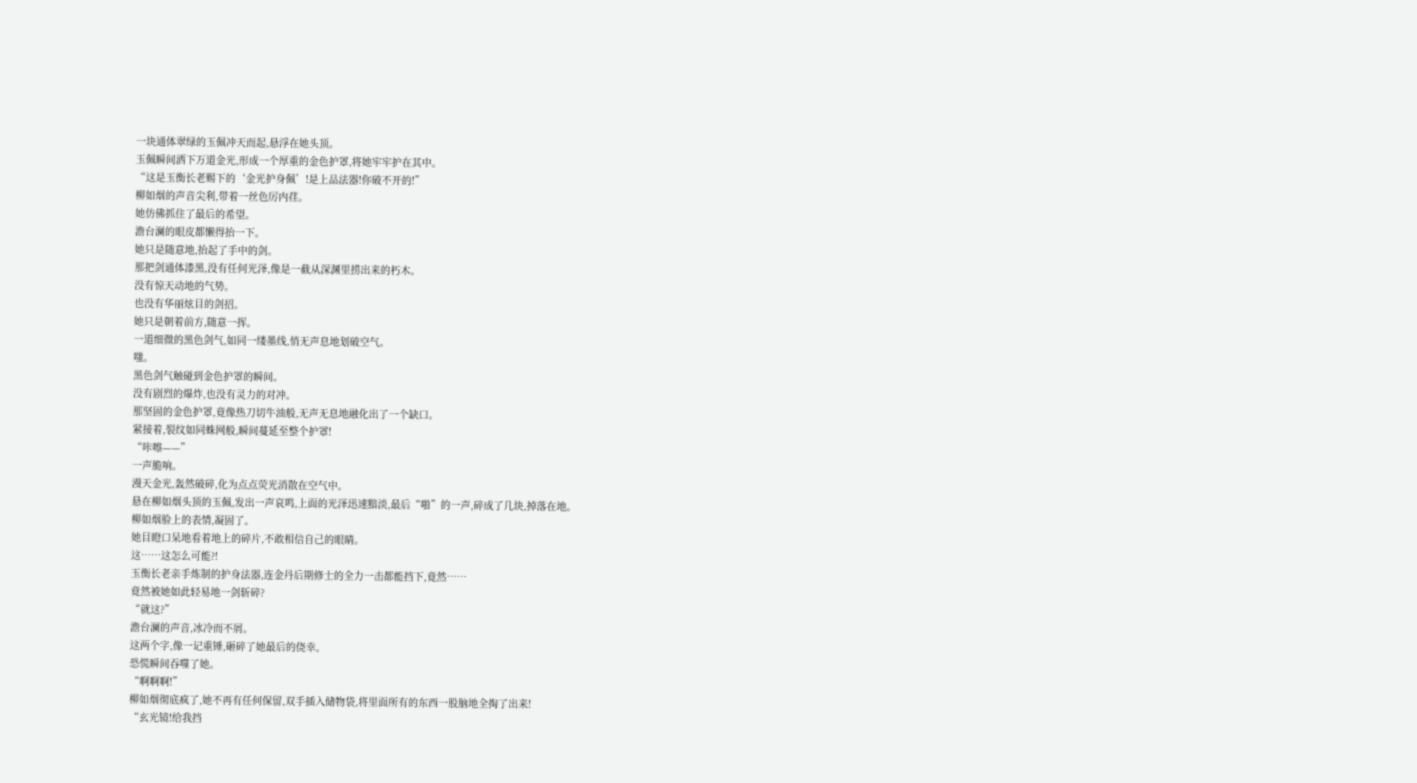一块通体翠绿的玉佩冲天而起,悬浮在她头顶。
玉佩瞬间洒下万道金光,形成一个厚重的金色护罩,将她牢牢护在其中。
“这是玉衡长老赐下的‘金光护身佩’!是上品法器!你破不开的!”
柳如烟的声音尖利,带着一丝色厉内荏。
她仿佛抓住了最后的希望。
澹台澜的眼皮都懒得抬一下。
她只是随意地,抬起了手中的剑。
那把剑通体漆黑,没有任何光泽,像是一截从深渊里捞出来的朽木。
没有惊天动地的气势。
也没有华丽炫目的剑招。
她只是朝着前方,随意一挥。
一道细微的黑色剑气,如同一缕墨线,悄无声息地划破空气。
嗤。
黑色剑气触碰到金色护罩的瞬间。
没有剧烈的爆炸,也没有灵力的对冲。
那坚固的金色护罩,竟像热刀切牛油般,无声无息地融化出了一个缺口。
紧接着,裂纹如同蛛网般,瞬间蔓延至整个护罩!
“咔嚓——”
一声脆响。
漫天金光,轰然破碎,化为点点荧光消散在空气中。
悬在柳如烟头顶的玉佩,发出一声哀鸣,上面的光泽迅速黯淡,最后“啪”的一声,碎成了几块,掉落在地。
柳如烟脸上的表情,凝固了。
她目瞪口呆地看着地上的碎片,不敢相信自己的眼睛。
这……这怎么可能?!
玉衡长老亲手炼制的护身法器,连金丹后期修士的全力一击都能挡下,竟然……
竟然被她如此轻易地一剑斩碎?
“就这?”
澹台澜的声音,冰冷而不屑。
这两个字,像一记重锤,砸碎了她最后的侥幸。
恐慌瞬间吞噬了她。
“啊啊啊!”
柳如烟彻底疯了,她不再有任何保留,双手插入储物袋,将里面所有的东西一股脑地全掏了出来!
“玄光镜!给我挡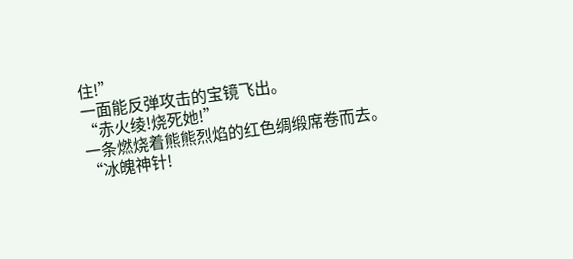住!”
一面能反弹攻击的宝镜飞出。
“赤火绫!烧死她!”
一条燃烧着熊熊烈焰的红色绸缎席卷而去。
“冰魄神针!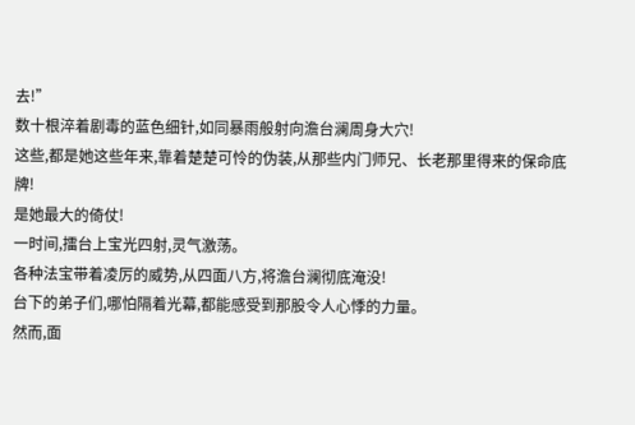去!”
数十根淬着剧毒的蓝色细针,如同暴雨般射向澹台澜周身大穴!
这些,都是她这些年来,靠着楚楚可怜的伪装,从那些内门师兄、长老那里得来的保命底牌!
是她最大的倚仗!
一时间,擂台上宝光四射,灵气激荡。
各种法宝带着凌厉的威势,从四面八方,将澹台澜彻底淹没!
台下的弟子们,哪怕隔着光幕,都能感受到那股令人心悸的力量。
然而,面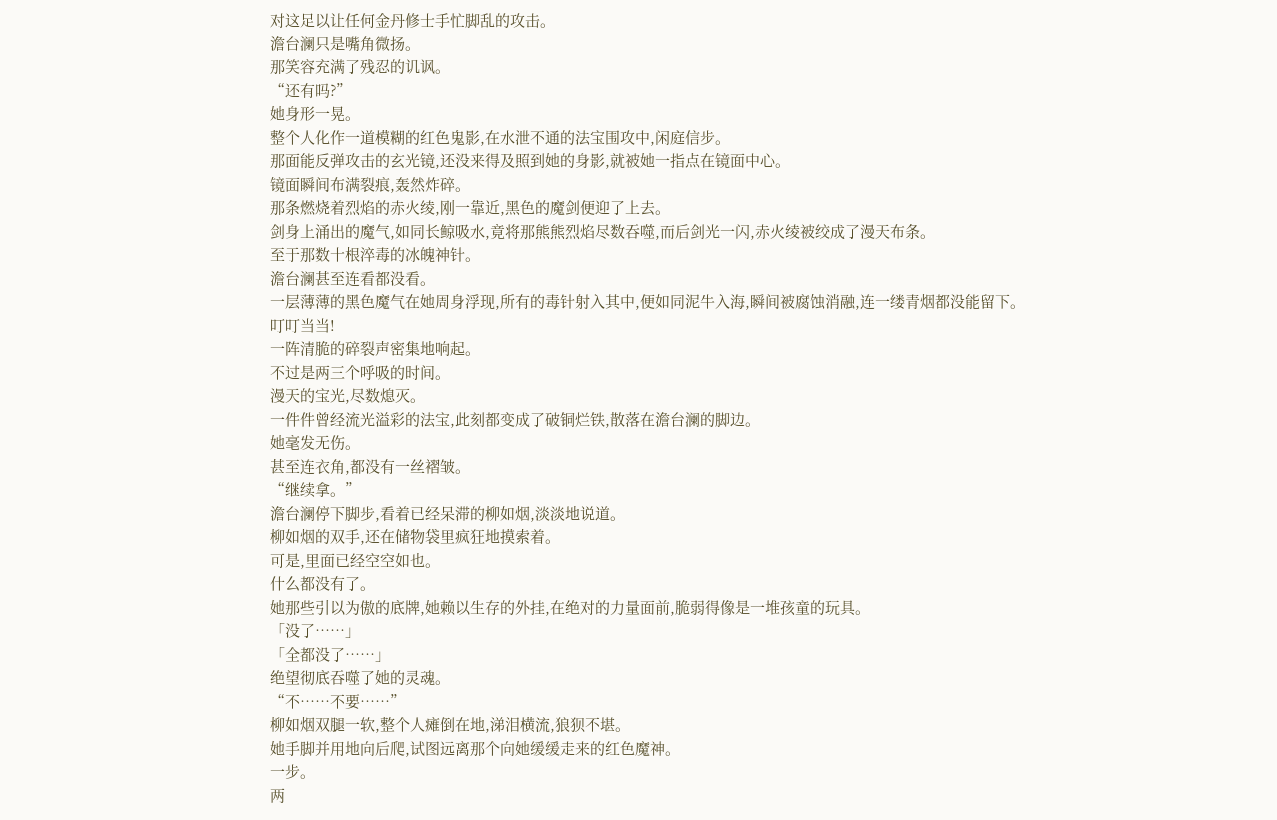对这足以让任何金丹修士手忙脚乱的攻击。
澹台澜只是嘴角微扬。
那笑容充满了残忍的讥讽。
“还有吗?”
她身形一晃。
整个人化作一道模糊的红色鬼影,在水泄不通的法宝围攻中,闲庭信步。
那面能反弹攻击的玄光镜,还没来得及照到她的身影,就被她一指点在镜面中心。
镜面瞬间布满裂痕,轰然炸碎。
那条燃烧着烈焰的赤火绫,刚一靠近,黑色的魔剑便迎了上去。
剑身上涌出的魔气,如同长鲸吸水,竟将那熊熊烈焰尽数吞噬,而后剑光一闪,赤火绫被绞成了漫天布条。
至于那数十根淬毒的冰魄神针。
澹台澜甚至连看都没看。
一层薄薄的黑色魔气在她周身浮现,所有的毒针射入其中,便如同泥牛入海,瞬间被腐蚀消融,连一缕青烟都没能留下。
叮叮当当!
一阵清脆的碎裂声密集地响起。
不过是两三个呼吸的时间。
漫天的宝光,尽数熄灭。
一件件曾经流光溢彩的法宝,此刻都变成了破铜烂铁,散落在澹台澜的脚边。
她毫发无伤。
甚至连衣角,都没有一丝褶皱。
“继续拿。”
澹台澜停下脚步,看着已经呆滞的柳如烟,淡淡地说道。
柳如烟的双手,还在储物袋里疯狂地摸索着。
可是,里面已经空空如也。
什么都没有了。
她那些引以为傲的底牌,她赖以生存的外挂,在绝对的力量面前,脆弱得像是一堆孩童的玩具。
「没了……」
「全都没了……」
绝望彻底吞噬了她的灵魂。
“不……不要……”
柳如烟双腿一软,整个人瘫倒在地,涕泪横流,狼狈不堪。
她手脚并用地向后爬,试图远离那个向她缓缓走来的红色魔神。
一步。
两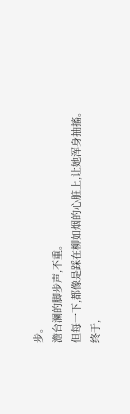步。
澹台澜的脚步声,不重。
但每一下,都像是踩在柳如烟的心脏上,让她浑身抽搐。
终于,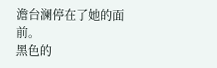澹台澜停在了她的面前。
黑色的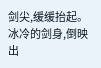剑尖,缓缓抬起。
冰冷的剑身,倒映出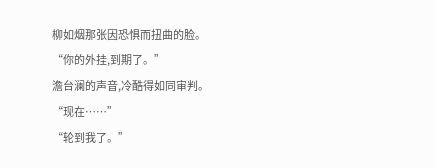柳如烟那张因恐惧而扭曲的脸。
“你的外挂,到期了。”
澹台澜的声音,冷酷得如同审判。
“现在……”
“轮到我了。”